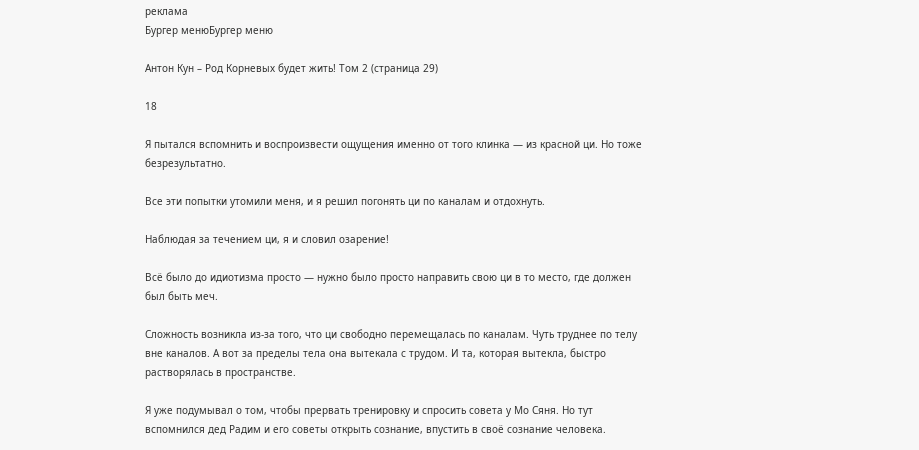реклама
Бургер менюБургер меню

Антон Кун – Род Корневых будет жить! Том 2 (страница 29)

18

Я пытался вспомнить и воспроизвести ощущения именно от того клинка — из красной ци. Но тоже безрезультатно.

Все эти попытки утомили меня, и я решил погонять ци по каналам и отдохнуть.

Наблюдая за течением ци, я и словил озарение!

Всё было до идиотизма просто — нужно было просто направить свою ци в то место, где должен был быть меч.

Сложность возникла из-за того, что ци свободно перемещалась по каналам. Чуть труднее по телу вне каналов. А вот за пределы тела она вытекала с трудом. И та, которая вытекла, быстро растворялась в пространстве.

Я уже подумывал о том, чтобы прервать тренировку и спросить совета у Мо Сяня. Но тут вспомнился дед Радим и его советы открыть сознание, впустить в своё сознание человека.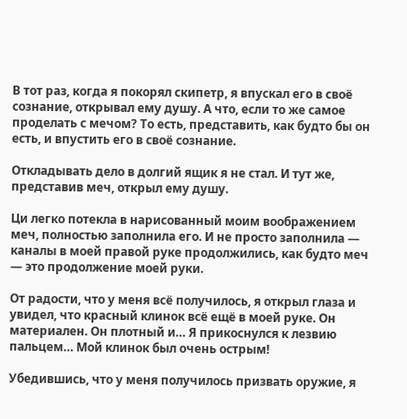В тот раз, когда я покорял скипетр, я впускал его в своё сознание, открывал ему душу. А что, если то же самое проделать с мечом? То есть, представить, как будто бы он есть, и впустить его в своё сознание.

Откладывать дело в долгий ящик я не стал. И тут же, представив меч, открыл ему душу.

Ци легко потекла в нарисованный моим воображением меч, полностью заполнила его. И не просто заполнила — каналы в моей правой руке продолжились, как будто меч — это продолжение моей руки.

От радости, что у меня всё получилось, я открыл глаза и увидел, что красный клинок всё ещё в моей руке. Он материален. Он плотный и… Я прикоснулся к лезвию пальцем… Мой клинок был очень острым!

Убедившись, что у меня получилось призвать оружие, я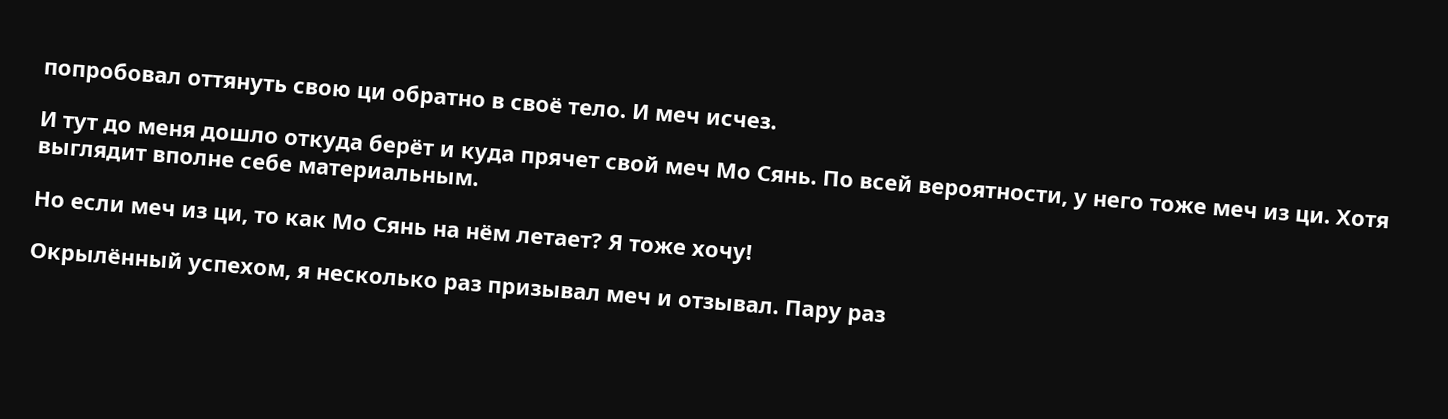попробовал оттянуть свою ци обратно в своё тело. И меч исчез.

И тут до меня дошло откуда берёт и куда прячет свой меч Мо Сянь. По всей вероятности, у него тоже меч из ци. Хотя выглядит вполне себе материальным.

Но если меч из ци, то как Мо Сянь на нём летает? Я тоже хочу!

Окрылённый успехом, я несколько раз призывал меч и отзывал. Пару раз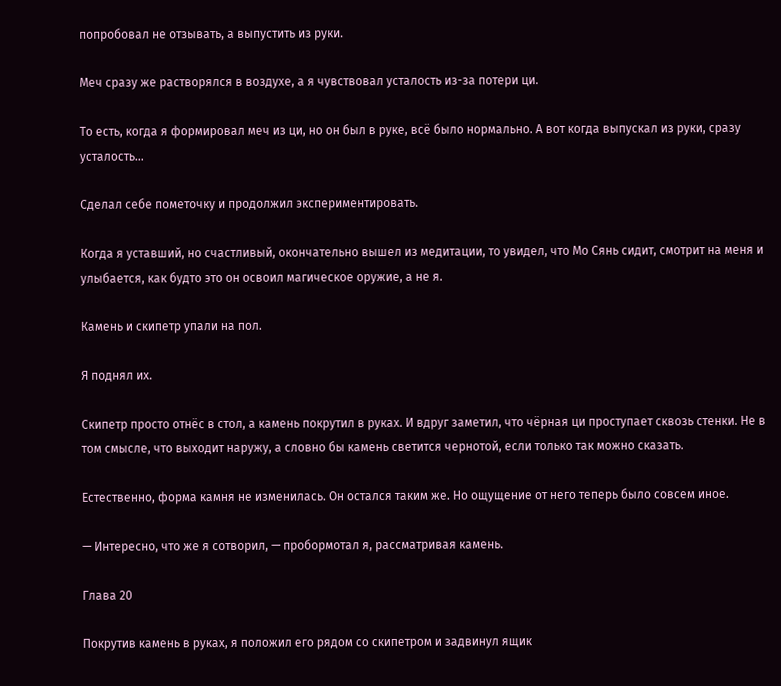попробовал не отзывать, а выпустить из руки.

Меч сразу же растворялся в воздухе, а я чувствовал усталость из-за потери ци.

То есть, когда я формировал меч из ци, но он был в руке, всё было нормально. А вот когда выпускал из руки, сразу усталость…

Сделал себе пометочку и продолжил экспериментировать.

Когда я уставший, но счастливый, окончательно вышел из медитации, то увидел, что Мо Сянь сидит, смотрит на меня и улыбается, как будто это он освоил магическое оружие, а не я.

Камень и скипетр упали на пол.

Я поднял их.

Скипетр просто отнёс в стол, а камень покрутил в руках. И вдруг заметил, что чёрная ци проступает сквозь стенки. Не в том смысле, что выходит наружу, а словно бы камень светится чернотой, если только так можно сказать.

Естественно, форма камня не изменилась. Он остался таким же. Но ощущение от него теперь было совсем иное.

— Интересно, что же я сотворил, — пробормотал я, рассматривая камень.

Глава 20

Покрутив камень в руках, я положил его рядом со скипетром и задвинул ящик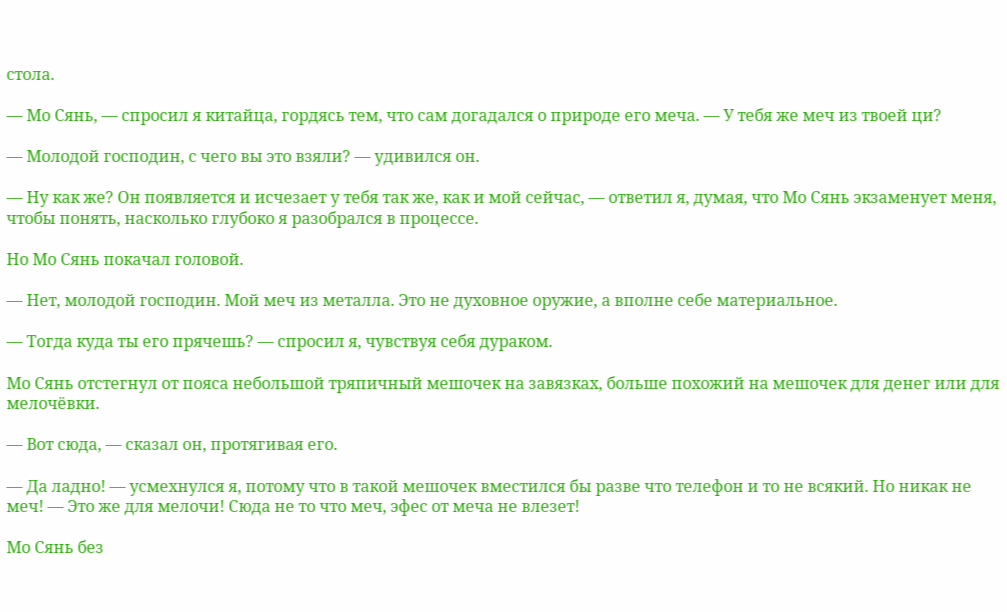стола.

— Мо Сянь, — спросил я китайца, гордясь тем, что сам догадался о природе его меча. — У тебя же меч из твоей ци?

— Молодой господин, с чего вы это взяли? — удивился он.

— Ну как же? Он появляется и исчезает у тебя так же, как и мой сейчас, — ответил я, думая, что Мо Сянь экзаменует меня, чтобы понять, насколько глубоко я разобрался в процессе.

Но Мо Сянь покачал головой.

— Нет, молодой господин. Мой меч из металла. Это не духовное оружие, а вполне себе материальное.

— Тогда куда ты его прячешь? — спросил я, чувствуя себя дураком.

Мо Сянь отстегнул от пояса небольшой тряпичный мешочек на завязках, больше похожий на мешочек для денег или для мелочёвки.

— Вот сюда, — сказал он, протягивая его.

— Да ладно! — усмехнулся я, потому что в такой мешочек вместился бы разве что телефон и то не всякий. Но никак не меч! — Это же для мелочи! Сюда не то что меч, эфес от меча не влезет!

Мо Сянь без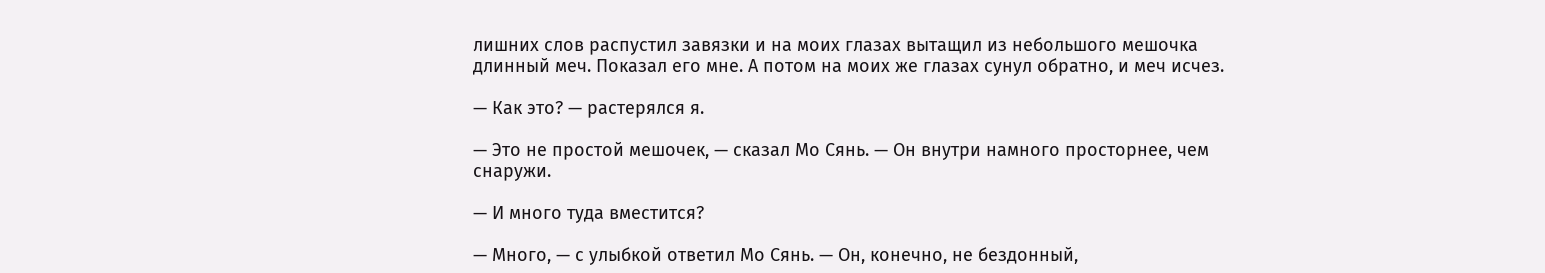лишних слов распустил завязки и на моих глазах вытащил из небольшого мешочка длинный меч. Показал его мне. А потом на моих же глазах сунул обратно, и меч исчез.

— Как это? — растерялся я.

— Это не простой мешочек, — сказал Мо Сянь. — Он внутри намного просторнее, чем снаружи.

— И много туда вместится?

— Много, — с улыбкой ответил Мо Сянь. — Он, конечно, не бездонный,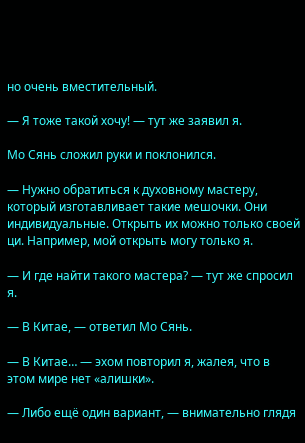но очень вместительный.

— Я тоже такой хочу! — тут же заявил я.

Мо Сянь сложил руки и поклонился.

— Нужно обратиться к духовному мастеру, который изготавливает такие мешочки. Они индивидуальные. Открыть их можно только своей ци. Например, мой открыть могу только я.

— И где найти такого мастера? — тут же спросил я.

— В Китае, — ответил Мо Сянь.

— В Китае… — эхом повторил я, жалея, что в этом мире нет «алишки».

— Либо ещё один вариант, — внимательно глядя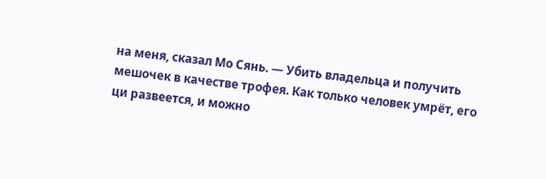на меня, сказал Мо Сянь. — Убить владельца и получить мешочек в качестве трофея. Как только человек умрёт, его ци развеется, и можно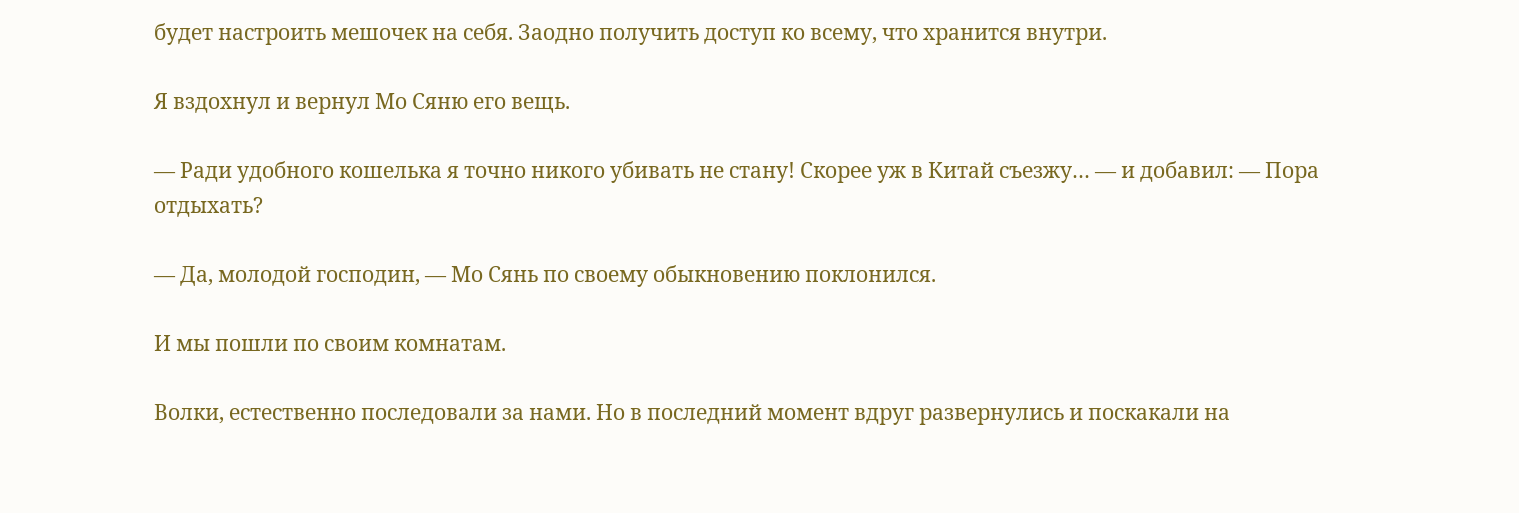будет настроить мешочек на себя. Заодно получить доступ ко всему, что хранится внутри.

Я вздохнул и вернул Мо Сяню его вещь.

— Ради удобного кошелька я точно никого убивать не стану! Скорее уж в Китай съезжу… — и добавил: — Пора отдыхать?

— Да, молодой господин, — Мо Сянь по своему обыкновению поклонился.

И мы пошли по своим комнатам.

Волки, естественно последовали за нами. Но в последний момент вдруг развернулись и поскакали на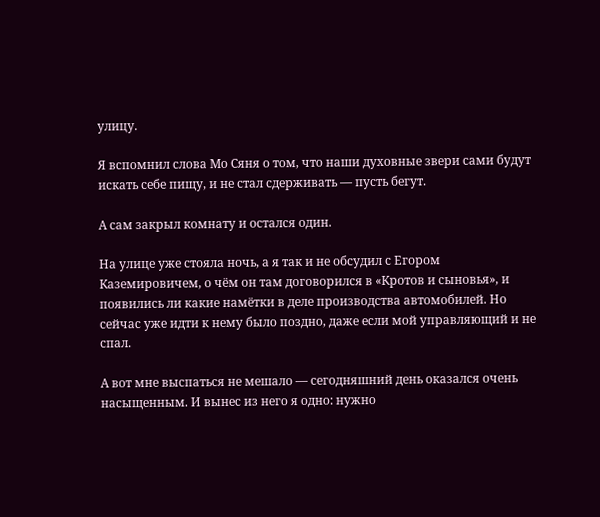улицу.

Я вспомнил слова Мо Сяня о том, что наши духовные звери сами будут искать себе пищу, и не стал сдерживать — пусть бегут.

А сам закрыл комнату и остался один.

На улице уже стояла ночь, а я так и не обсудил с Егором Каземировичем, о чём он там договорился в «Кротов и сыновья», и появились ли какие намётки в деле производства автомобилей. Но сейчас уже идти к нему было поздно, даже если мой управляющий и не спал.

А вот мне выспаться не мешало — сегодняшний день оказался очень насыщенным. И вынес из него я одно: нужно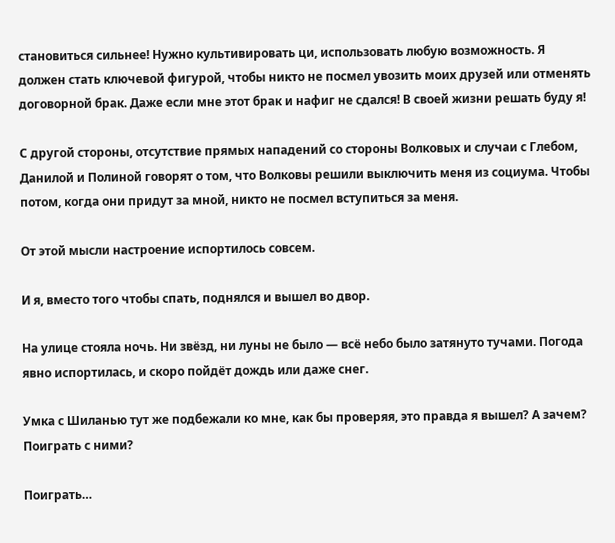становиться сильнее! Нужно культивировать ци, использовать любую возможность. Я должен стать ключевой фигурой, чтобы никто не посмел увозить моих друзей или отменять договорной брак. Даже если мне этот брак и нафиг не сдался! В своей жизни решать буду я!

С другой стороны, отсутствие прямых нападений со стороны Волковых и случаи с Глебом, Данилой и Полиной говорят о том, что Волковы решили выключить меня из социума. Чтобы потом, когда они придут за мной, никто не посмел вступиться за меня.

От этой мысли настроение испортилось совсем.

И я, вместо того чтобы спать, поднялся и вышел во двор.

На улице стояла ночь. Ни звёзд, ни луны не было — всё небо было затянуто тучами. Погода явно испортилась, и скоро пойдёт дождь или даже снег.

Умка с Шиланью тут же подбежали ко мне, как бы проверяя, это правда я вышел? А зачем? Поиграть с ними?

Поиграть…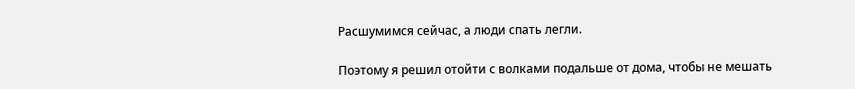Расшумимся сейчас, а люди спать легли.

Поэтому я решил отойти с волками подальше от дома, чтобы не мешать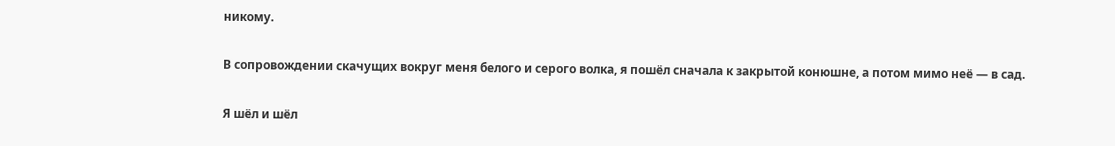никому.

В сопровождении скачущих вокруг меня белого и серого волка, я пошёл сначала к закрытой конюшне, а потом мимо неё — в сад.

Я шёл и шёл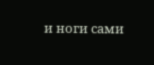и ноги сами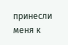принесли меня к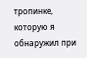тропинке, которую я обнаружил при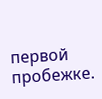первой пробежке.